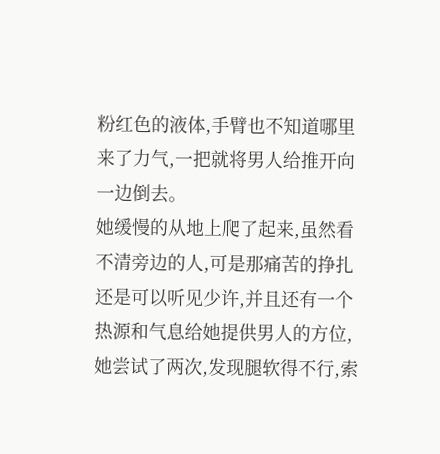粉红色的液体,手臂也不知道哪里来了力气,一把就将男人给推开向一边倒去。
她缓慢的从地上爬了起来,虽然看不清旁边的人,可是那痛苦的挣扎还是可以听见少许,并且还有一个热源和气息给她提供男人的方位,她尝试了两次,发现腿软得不行,索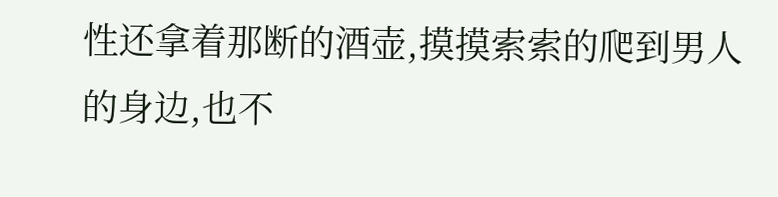性还拿着那断的酒壶,摸摸索索的爬到男人的身边,也不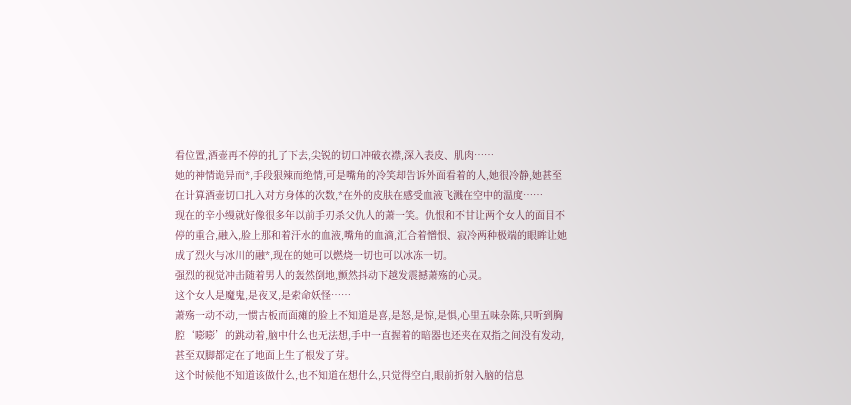看位置,酒壶再不停的扎了下去,尖锐的切口冲破衣襟,深入表皮、肌肉……
她的神情诡异而*,手段狠辣而绝情,可是嘴角的冷笑却告诉外面看着的人,她很冷静,她甚至在计算酒壶切口扎入对方身体的次数,*在外的皮肤在感受血液飞溅在空中的温度……
现在的辛小缦就好像很多年以前手刃杀父仇人的萧一笑。仇恨和不甘让两个女人的面目不停的重合,融入,脸上那和着汗水的血液,嘴角的血滴,汇合着憎恨、寂冷两种极端的眼眸让她成了烈火与冰川的融*,现在的她可以燃烧一切也可以冰冻一切。
强烈的视觉冲击随着男人的轰然倒地,颤然抖动下越发震撼萧殇的心灵。
这个女人是魔鬼,是夜叉,是索命妖怪……
萧殇一动不动,一惯古板而面瘫的脸上不知道是喜,是怒,是惊,是惧,心里五味杂陈,只听到胸腔‘嘭嘭’的跳动着,脑中什么也无法想,手中一直握着的暗器也还夹在双指之间没有发动,甚至双脚都定在了地面上生了根发了芽。
这个时候他不知道该做什么,也不知道在想什么,只觉得空白,眼前折射入脑的信息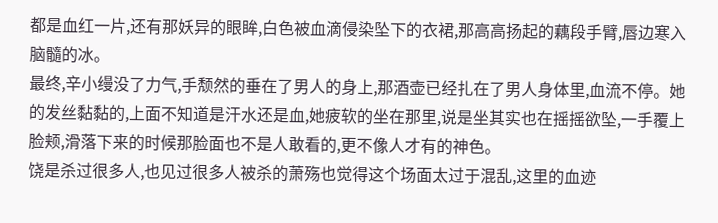都是血红一片,还有那妖异的眼眸,白色被血滴侵染坠下的衣裙,那高高扬起的藕段手臂,唇边寒入脑髓的冰。
最终,辛小缦没了力气,手颓然的垂在了男人的身上,那酒壶已经扎在了男人身体里,血流不停。她的发丝黏黏的,上面不知道是汗水还是血,她疲软的坐在那里,说是坐其实也在摇摇欲坠,一手覆上脸颊,滑落下来的时候那脸面也不是人敢看的,更不像人才有的神色。
饶是杀过很多人,也见过很多人被杀的萧殇也觉得这个场面太过于混乱,这里的血迹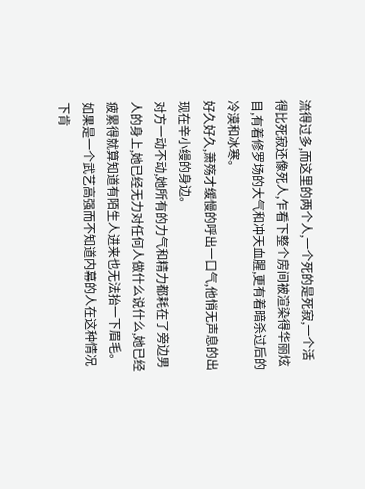流得过多,而这里的两个人,一个死的是死寂,一个活得比死寂还像死人,乍看下整个房间被渲染得华丽炫目,有着修罗场的大气和冲天血腥,更有着暗杀过后的冷漠和冰寒。
好久好久,萧殇才缓慢的呼出一口气,他悄无声息的出现在辛小缦的身边。
对方一动不动,她所有的力气和精力都耗在了旁边男人的身上,她已经无力对任何人做什么说什么,她已经疲累得就算知道有陌生人进来也无法抬一下眉毛。
如果是一个武艺高强而不知道内幕的人在这种情况下肯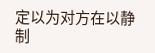定以为对方在以静制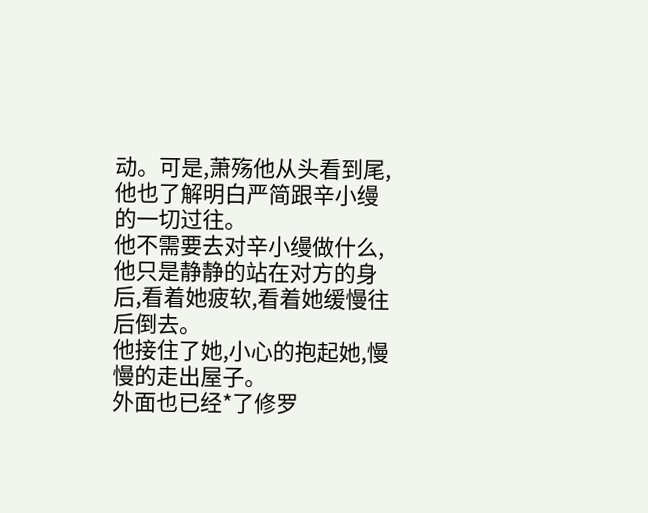动。可是,萧殇他从头看到尾,他也了解明白严简跟辛小缦的一切过往。
他不需要去对辛小缦做什么,他只是静静的站在对方的身后,看着她疲软,看着她缓慢往后倒去。
他接住了她,小心的抱起她,慢慢的走出屋子。
外面也已经*了修罗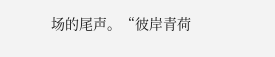场的尾声。“彼岸青荷